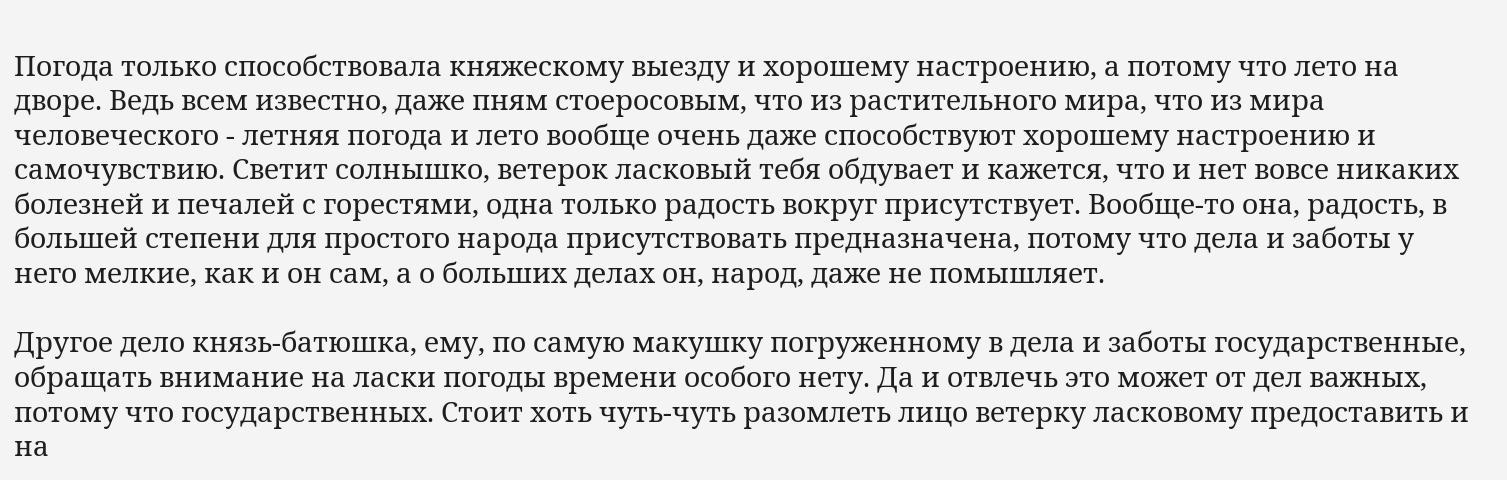Погода только способствовала княжескому выезду и хорошему настроению, а потому что лето на дворе. Ведь всем известно, даже пням стоеросовым, что из растительного мира, что из мира человеческого - летняя погода и лето вообще очень даже способствуют хорошему настроению и самочувствию. Светит солнышко, ветерок ласковый тебя обдувает и кажется, что и нет вовсе никаких болезней и печалей с горестями, одна только радость вокруг присутствует. Вообще-то она, радость, в большей степени для простого народа присутствовать предназначена, потому что дела и заботы у него мелкие, как и он сам, а о больших делах он, народ, даже не помышляет.

Другое дело князь-батюшка, ему, по самую макушку погруженному в дела и заботы государственные, обращать внимание на ласки погоды времени особого нету. Да и отвлечь это может от дел важных, потому что государственных. Стоит хоть чуть-чуть разомлеть лицо ветерку ласковому предоставить и на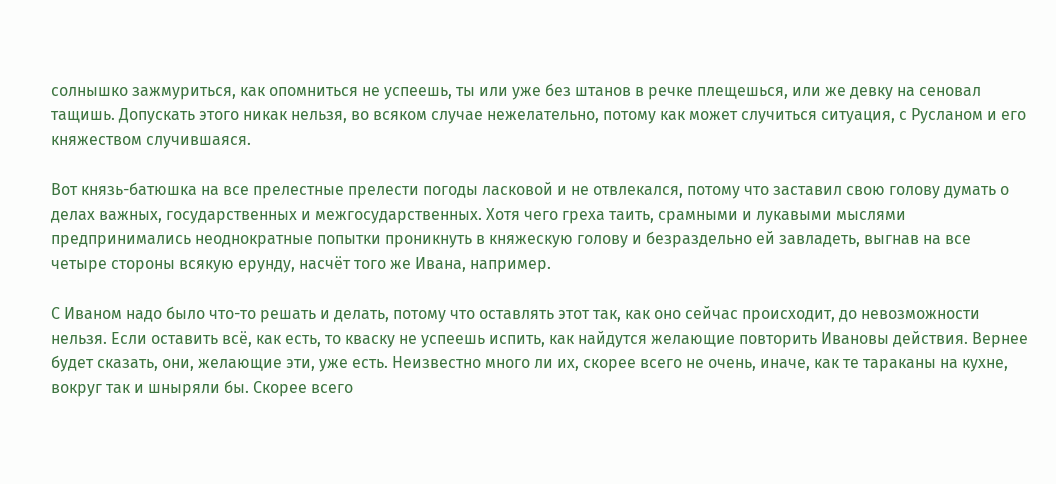солнышко зажмуриться, как опомниться не успеешь, ты или уже без штанов в речке плещешься, или же девку на сеновал тащишь. Допускать этого никак нельзя, во всяком случае нежелательно, потому как может случиться ситуация, с Русланом и его княжеством случившаяся.

Вот князь-батюшка на все прелестные прелести погоды ласковой и не отвлекался, потому что заставил свою голову думать о делах важных, государственных и межгосударственных. Хотя чего греха таить, срамными и лукавыми мыслями предпринимались неоднократные попытки проникнуть в княжескую голову и безраздельно ей завладеть, выгнав на все четыре стороны всякую ерунду, насчёт того же Ивана, например.

С Иваном надо было что-то решать и делать, потому что оставлять этот так, как оно сейчас происходит, до невозможности нельзя. Если оставить всё, как есть, то кваску не успеешь испить, как найдутся желающие повторить Ивановы действия. Вернее будет сказать, они, желающие эти, уже есть. Неизвестно много ли их, скорее всего не очень, иначе, как те тараканы на кухне, вокруг так и шныряли бы. Скорее всего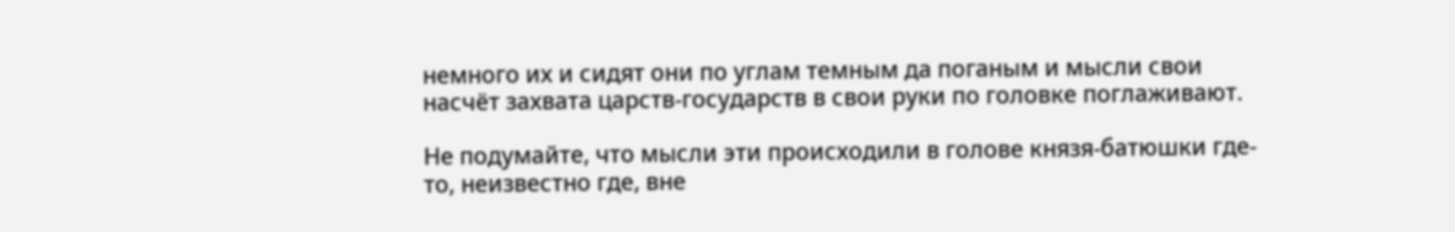немного их и сидят они по углам темным да поганым и мысли свои насчёт захвата царств-государств в свои руки по головке поглаживают.

Не подумайте, что мысли эти происходили в голове князя-батюшки где-то, неизвестно где, вне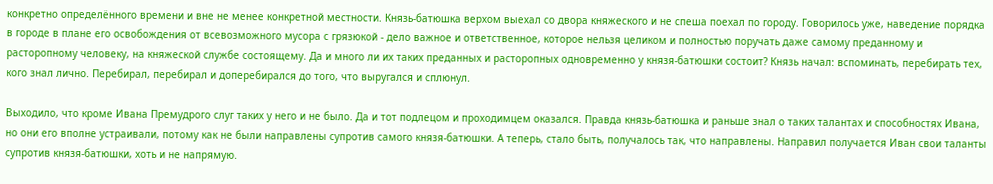конкретно определённого времени и вне не менее конкретной местности. Князь-батюшка верхом выехал со двора княжеского и не спеша поехал по городу. Говорилось уже, наведение порядка в городе в плане его освобождения от всевозможного мусора с грязюкой - дело важное и ответственное, которое нельзя целиком и полностью поручать даже самому преданному и расторопному человеку, на княжеской службе состоящему. Да и много ли их таких преданных и расторопных одновременно у князя-батюшки состоит? Князь начал: вспоминать, перебирать тех, кого знал лично. Перебирал, перебирал и доперебирался до того, что выругался и сплюнул.

Выходило, что кроме Ивана Премудрого слуг таких у него и не было. Да и тот подлецом и проходимцем оказался. Правда князь-батюшка и раньше знал о таких талантах и способностях Ивана, но они его вполне устраивали, потому как не были направлены супротив самого князя-батюшки. А теперь, стало быть, получалось так, что направлены. Направил получается Иван свои таланты супротив князя-батюшки, хоть и не напрямую.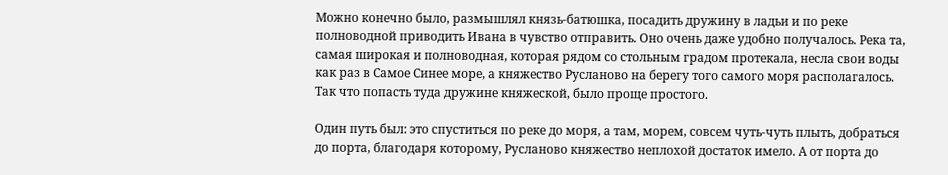Можно конечно было, размышлял князь-батюшка, посадить дружину в ладьи и по реке полноводной приводить Ивана в чувство отправить. Оно очень даже удобно получалось. Река та, самая широкая и полноводная, которая рядом со стольным градом протекала, несла свои воды как раз в Самое Синее море, а княжество Русланово на берегу того самого моря располагалось. Так что попасть туда дружине княжеской, было проще простого.

Один путь был: это спуститься по реке до моря, а там, морем, совсем чуть-чуть плыть, добраться до порта, благодаря которому, Русланово княжество неплохой достаток имело. А от порта до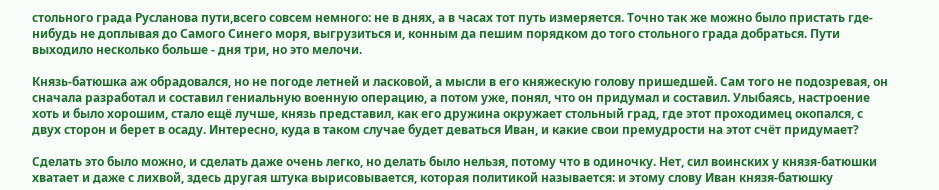стольного града Русланова пути,всего совсем немного: не в днях, а в часах тот путь измеряется. Точно так же можно было пристать где-нибудь не доплывая до Самого Синего моря, выгрузиться и, конным да пешим порядком до того стольного града добраться. Пути выходило несколько больше - дня три, но это мелочи.

Князь-батюшка аж обрадовался, но не погоде летней и ласковой, а мысли в его княжескую голову пришедшей. Сам того не подозревая, он сначала разработал и составил гениальную военную операцию, а потом уже, понял, что он придумал и составил. Улыбаясь, настроение хоть и было хорошим, стало ещё лучше, князь представил, как его дружина окружает стольный град, где этот проходимец окопался, с двух сторон и берет в осаду. Интересно, куда в таком случае будет деваться Иван, и какие свои премудрости на этот счёт придумает?

Сделать это было можно, и сделать даже очень легко, но делать было нельзя, потому что в одиночку. Нет, сил воинских у князя-батюшки хватает и даже с лихвой, здесь другая штука вырисовывается, которая политикой называется: и этому слову Иван князя-батюшку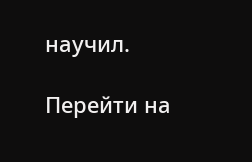научил.

Перейти на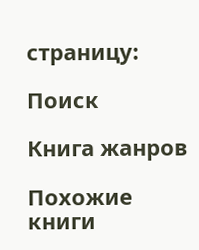страницу:

Поиск

Книга жанров

Похожие книги